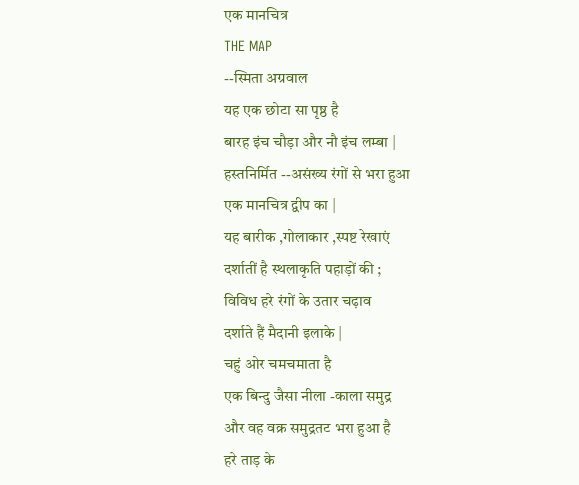एक मानचित्र
THE MAP
--स्मिता अग्रवाल
यह एक छोटा सा पृष्ठ है
बारह इंच चौड़ा और नौ इंच लम्बा |
हस्तनिर्मित --असंख्य रंगों से भरा हुआ
एक मानचित्र द्वीप का |
यह बारीक ,गोलाकार ,स्पष्ट रेखाएं
दर्शातीं है स्थलाकृति पहाड़ों की ;
विविध हरे रंगों के उतार चढ़ाव
दर्शाते हैं मैदानी इलाके |
चहुं ओर चमचमाता है
एक बिन्दु जैसा नीला -काला समुद्र
और वह वक्र समुद्रतट भरा हुआ है
हरे ताड़ के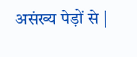असंख्य पेड़ों से |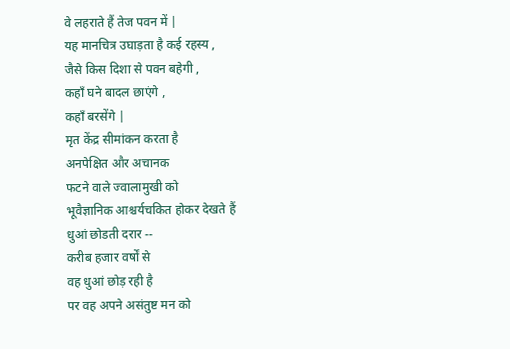वे लहराते हैं तेज पवन में |
यह मानचित्र उघाड़ता है कई रहस्य ,
जैसे किस दिशा से पवन बहेगी ,
कहाँ घने बादल छाएंगे ,
कहाँ बरसेंगे |
मृत केंद्र सीमांकन करता है
अनपेक्षित और अचानक
फटने वाले ज्वालामुखी को
भूवैज्ञानिक आश्चर्यचकित होकर देखते हैं
धुआं छोडती दरार --
करीब हजार वर्षों से
वह धुआं छोड़ रही है
पर वह अपने असंतुष्ट मन को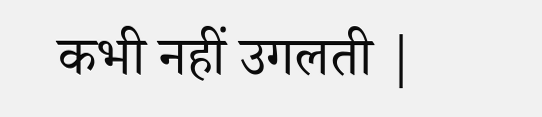कभी नहीं उगलती |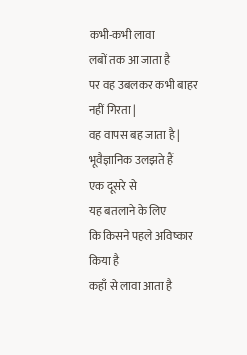कभी-कभी लावा
लबों तक आ जाता है
पर वह उबलकर कभी बाहर नहीं गिरता |
वह वापस बह जाता है |
भूवैज्ञानिक उलझते हैं
एक दूसरे से
यह बतलाने के लिए
कि किसने पहले अविष्कार किया है
कहाँ से लावा आता है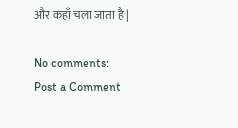और कहाँ चला जाता है |

No comments:
Post a Comment